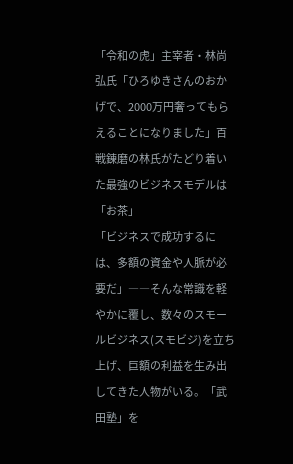「令和の虎」主宰者・林尚弘氏「ひろゆきさんのおかげで、2000万円奢ってもらえることになりました」百戦錬磨の林氏がたどり着いた最強のビジネスモデルは「お茶」
「ビジネスで成功するには、多額の資金や人脈が必要だ」――そんな常識を軽やかに覆し、数々のスモールビジネス(スモビジ)を立ち上げ、巨額の利益を生み出してきた人物がいる。「武田塾」を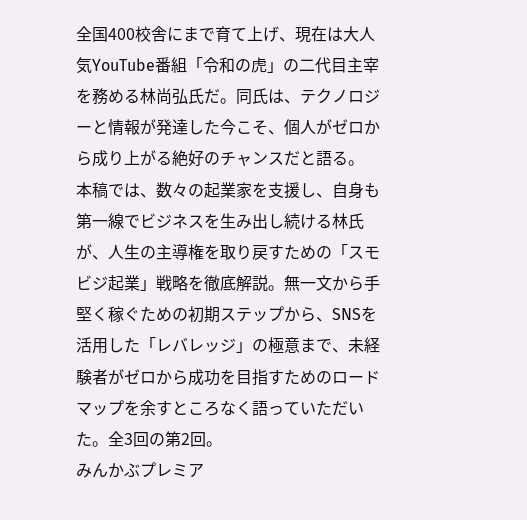全国400校舎にまで育て上げ、現在は大人気YouTube番組「令和の虎」の二代目主宰を務める林尚弘氏だ。同氏は、テクノロジーと情報が発達した今こそ、個人がゼロから成り上がる絶好のチャンスだと語る。
本稿では、数々の起業家を支援し、自身も第一線でビジネスを生み出し続ける林氏が、人生の主導権を取り戻すための「スモビジ起業」戦略を徹底解説。無一文から手堅く稼ぐための初期ステップから、SNSを活用した「レバレッジ」の極意まで、未経験者がゼロから成功を目指すためのロードマップを余すところなく語っていただいた。全3回の第2回。
みんかぶプレミア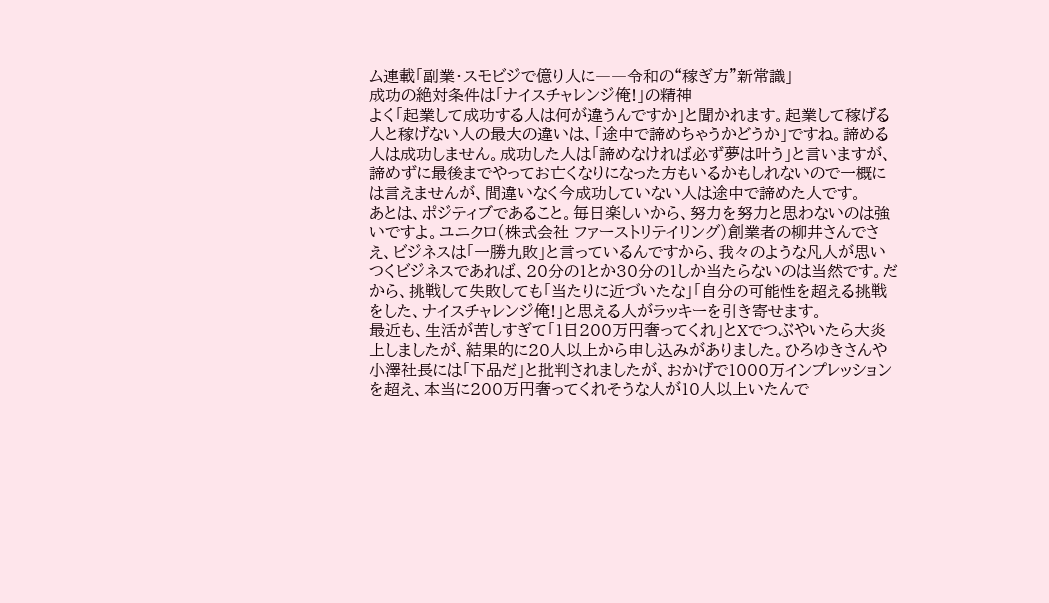ム連載「副業・スモビジで億り人に――令和の“稼ぎ方”新常識」
成功の絶対条件は「ナイスチャレンジ俺!」の精神
よく「起業して成功する人は何が違うんですか」と聞かれます。起業して稼げる人と稼げない人の最大の違いは、「途中で諦めちゃうかどうか」ですね。諦める人は成功しません。成功した人は「諦めなければ必ず夢は叶う」と言いますが、諦めずに最後までやってお亡くなりになった方もいるかもしれないので一概には言えませんが、間違いなく今成功していない人は途中で諦めた人です。
あとは、ポジティブであること。毎日楽しいから、努力を努力と思わないのは強いですよ。ユニクロ(株式会社 ファーストリテイリング)創業者の柳井さんでさえ、ビジネスは「一勝九敗」と言っているんですから、我々のような凡人が思いつくビジネスであれば、20分の1とか30分の1しか当たらないのは当然です。だから、挑戦して失敗しても「当たりに近づいたな」「自分の可能性を超える挑戦をした、ナイスチャレンジ俺!」と思える人がラッキーを引き寄せます。
最近も、生活が苦しすぎて「1日200万円奢ってくれ」とXでつぶやいたら大炎上しましたが、結果的に20人以上から申し込みがありました。ひろゆきさんや小澤社長には「下品だ」と批判されましたが、おかげで1000万インプレッションを超え、本当に200万円奢ってくれそうな人が10人以上いたんで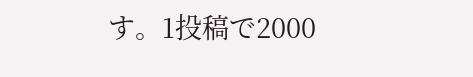す。1投稿で2000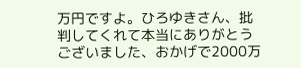万円ですよ。ひろゆきさん、批判してくれて本当にありがとうございました、おかげで2000万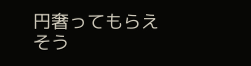円奢ってもらえそう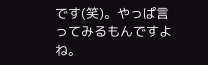です(笑)。やっぱ言ってみるもんですよね。